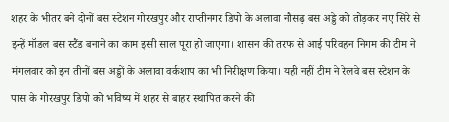शहर के भीतर बने दोनों बस स्टेशन गोरखपुर और राप्तीनगर डिपो के अलावा नौसढ़ बस अड्डे को तोड़कर नए सिरे से इन्हें मॉडल बस स्टैंड बनाने का काम इसी साल पूरा हो जाएगा। शासन की तरफ से आई परिवहन निगम की टीम ने मंगलवार को इन तीनों बस अड्डों के अलावा वर्कशाप का भी निरीक्षण किया। यही नहीं टीम ने रेलवे बस स्टेशन के पास के गोरखपुर डिपो को भविष्य में शहर से बाहर स्थापित करने की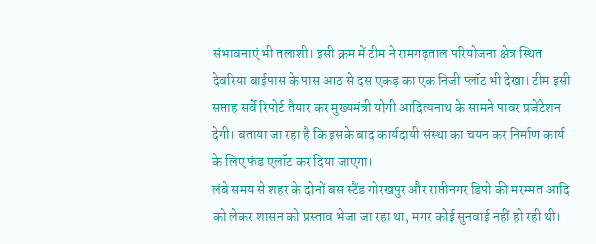संभावनाएं भी तलाशी। इसी क्रम में टीम ने रामगढ़ताल परियोजना क्षेत्र स्थित देवरिया बाईपास के पास आठ से दस एकड़ का एक निजी प्लॉट भी देखा। टीम इसी सप्ताह सर्वे रिपोर्ट तैयार कर मुख्यमंत्री योगी आदित्यनाथ के सामने पावर प्रजेंटेशन देगी। बताया जा रहा है कि इसके बाद कार्यदायी संस्था का चयन कर निर्माण कार्य के लिए फंड एलॉट कर दिया जाएगा।
लंबे समय से शहर के दोनों बस स्टैंड गोरखपुर और राप्तीनगर डिपो की मरम्मत आदि को लेकर शासन को प्रस्ताव भेजा जा रहा था, मगर कोई सुनवाई नहीं हो रही थी।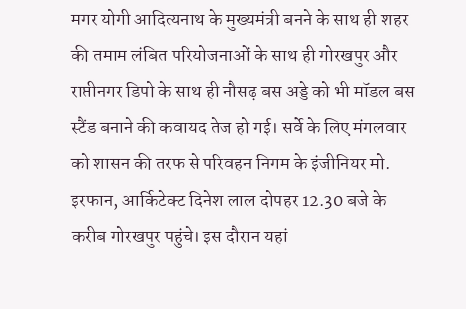मगर योगी आदित्यनाथ के मुख्यमंत्री बनने के साथ ही शहर की तमाम लंबित परियोजनाओं के साथ ही गोरखपुर और राप्तीनगर डिपो के साथ ही नौसढ़ बस अड्डे को भी मॉडल बस स्टैंड बनाने की कवायद तेज हो गई। सर्वे के लिए मंगलवार को शासन की तरफ से परिवहन निगम के इंजीनियर मो. इरफान, आर्किटेक्ट दिनेश लाल दोपहर 12.30 बजे के करीब गोरखपुर पहुंचे। इस दौरान यहां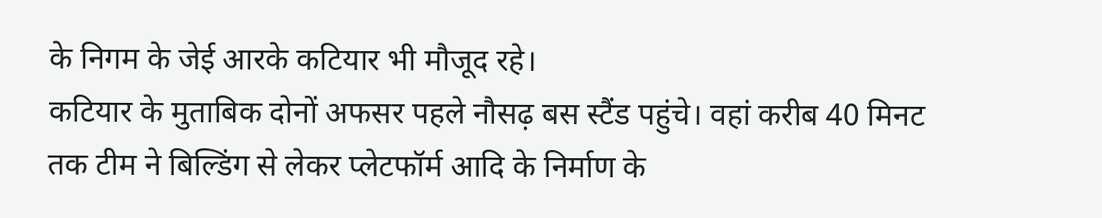के निगम के जेई आरके कटियार भी मौजूद रहे।
कटियार के मुताबिक दोनों अफसर पहले नौसढ़ बस स्टैंड पहुंचे। वहां करीब 40 मिनट तक टीम ने बिल्डिंग से लेकर प्लेटफॉर्म आदि के निर्माण के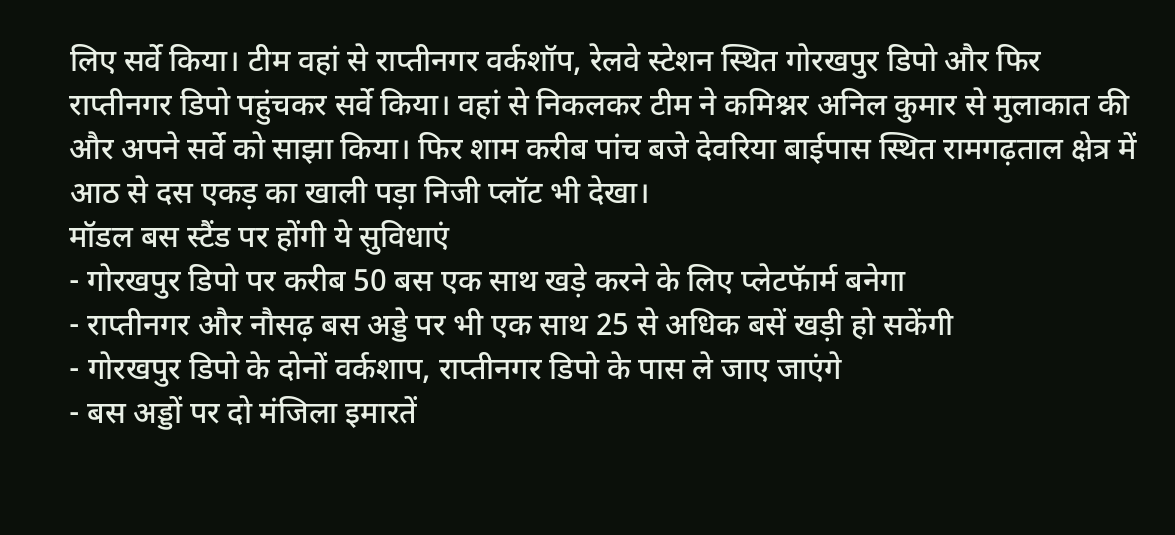लिए सर्वे किया। टीम वहां से राप्तीनगर वर्कशॉप, रेलवे स्टेशन स्थित गोरखपुर डिपो और फिर राप्तीनगर डिपो पहुंचकर सर्वे किया। वहां से निकलकर टीम ने कमिश्नर अनिल कुमार से मुलाकात की और अपने सर्वे को साझा किया। फिर शाम करीब पांच बजे देवरिया बाईपास स्थित रामगढ़ताल क्षेत्र में आठ से दस एकड़ का खाली पड़ा निजी प्लॉट भी देखा।
मॉडल बस स्टैंड पर होंगी ये सुविधाएं
- गोरखपुर डिपो पर करीब 50 बस एक साथ खड़े करने के लिए प्लेटफॅार्म बनेगा
- राप्तीनगर और नौसढ़ बस अड्डे पर भी एक साथ 25 से अधिक बसें खड़ी हो सकेंगी
- गोरखपुर डिपो के दोनों वर्कशाप, राप्तीनगर डिपो के पास ले जाए जाएंगे
- बस अड्डों पर दो मंजिला इमारतें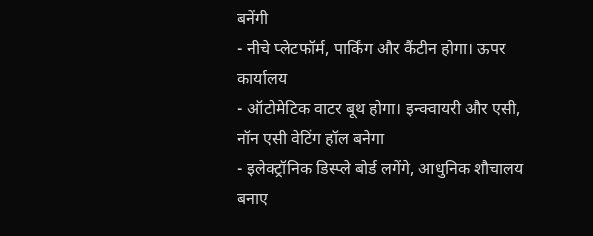बनेंगी
- नीचे प्लेटफॉर्म, पार्किंग और कैंटीन होगा। ऊपर कार्यालय
- ऑटोमेटिक वाटर बूथ होगा। इन्क्वायरी और एसी, नॉन एसी वेटिंग हॉल बनेगा
- इलेक्ट्रॉनिक डिस्प्ले बोर्ड लगेंगे, आधुनिक शौचालय बनाए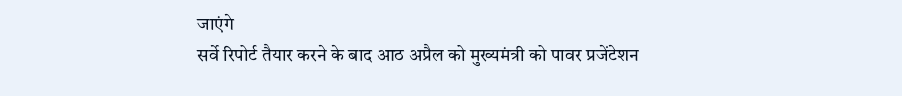जाएंगे
सर्वे रिपोर्ट तैयार करने के बाद आठ अप्रैल को मुख्यमंत्री को पावर प्रजेंटेशन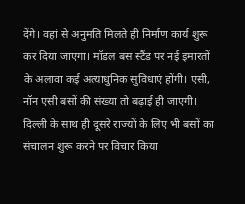देंगे। वहां से अनुमति मिलते ही निर्माण कार्य शुरू कर दिया जाएगा। मॉडल बस स्टैंड पर नई इमारतों के अलावा कई अत्याधुनिक सुविधाएं होंगी। एसी, नॉन एसी बसों की संख्या तो बढ़ाई ही जाएगी। दिल्ली के साथ ही दूसरे राज्यों के लिए भी बसों का संचालन शुरू करने पर विचार किया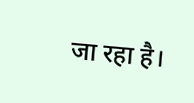जा रहा है।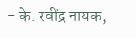- के. रवींद्र नायक,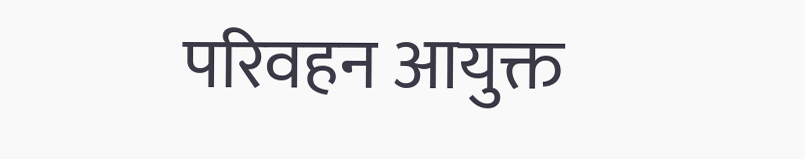परिवहन आयुक्त